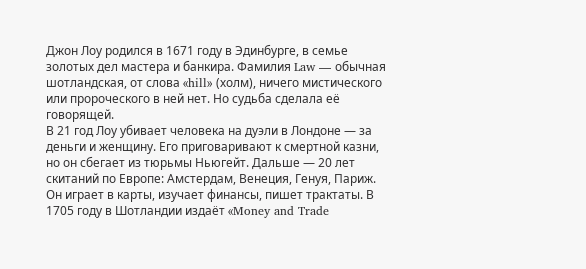Джон Лоу родился в 1671 году в Эдинбурге, в семье золотых дел мастера и банкира. Фамилия Law — обычная шотландская, от слова «hill» (холм), ничего мистического или пророческого в ней нет. Но судьба сделала её говорящей.
В 21 год Лоу убивает человека на дуэли в Лондоне — за деньги и женщину. Его приговаривают к смертной казни, но он сбегает из тюрьмы Ньюгейт. Дальше — 20 лет скитаний по Европе: Амстердам, Венеция, Генуя, Париж. Он играет в карты, изучает финансы, пишет трактаты. В 1705 году в Шотландии издаёт «Money and Trade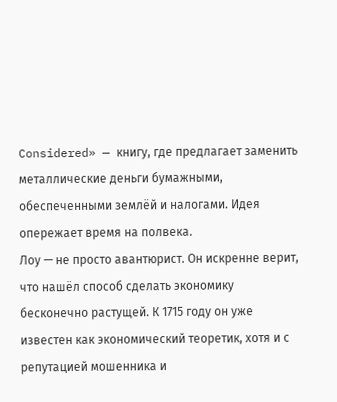Considered» — книгу, где предлагает заменить металлические деньги бумажными, обеспеченными землёй и налогами. Идея опережает время на полвека.
Лоу — не просто авантюрист. Он искренне верит, что нашёл способ сделать экономику бесконечно растущей. К 1715 году он уже известен как экономический теоретик, хотя и с репутацией мошенника и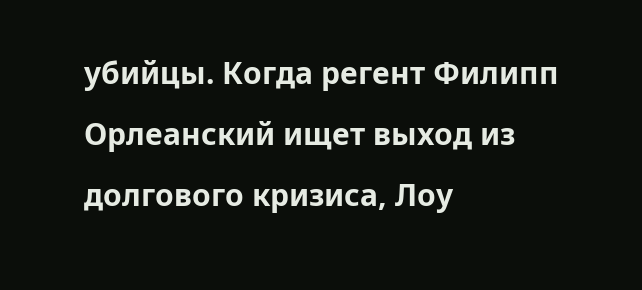убийцы. Когда регент Филипп Орлеанский ищет выход из долгового кризиса, Лоу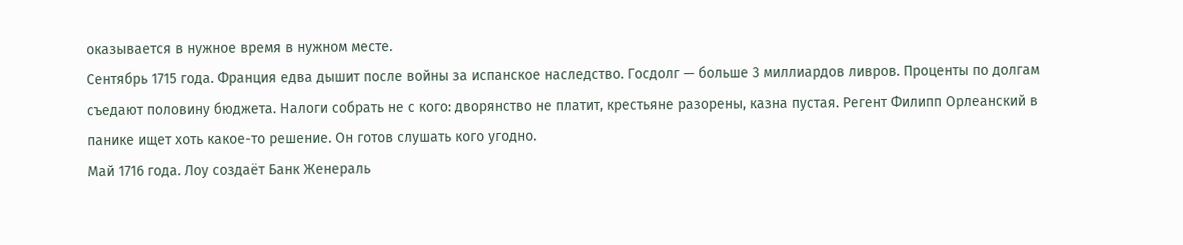оказывается в нужное время в нужном месте.
Сентябрь 1715 года. Франция едва дышит после войны за испанское наследство. Госдолг — больше 3 миллиардов ливров. Проценты по долгам съедают половину бюджета. Налоги собрать не с кого: дворянство не платит, крестьяне разорены, казна пустая. Регент Филипп Орлеанский в панике ищет хоть какое-то решение. Он готов слушать кого угодно.
Май 1716 года. Лоу создаёт Банк Женераль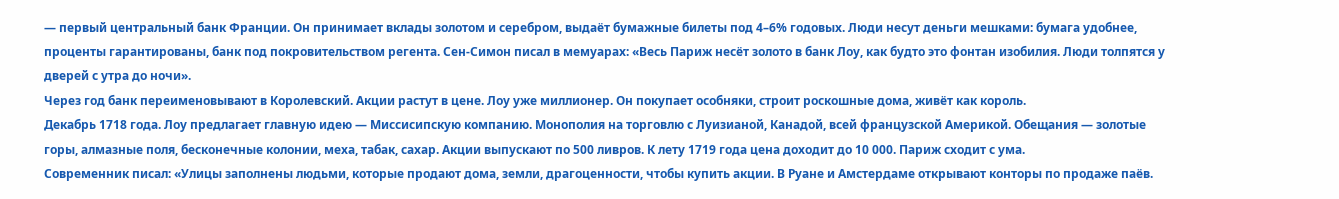— первый центральный банк Франции. Он принимает вклады золотом и серебром, выдаёт бумажные билеты под 4–6% годовых. Люди несут деньги мешками: бумага удобнее, проценты гарантированы, банк под покровительством регента. Сен-Симон писал в мемуарах: «Весь Париж несёт золото в банк Лоу, как будто это фонтан изобилия. Люди толпятся у дверей с утра до ночи».
Через год банк переименовывают в Королевский. Акции растут в цене. Лоу уже миллионер. Он покупает особняки, строит роскошные дома, живёт как король.
Декабрь 1718 года. Лоу предлагает главную идею — Миссисипскую компанию. Монополия на торговлю с Луизианой, Канадой, всей французской Америкой. Обещания — золотые горы, алмазные поля, бесконечные колонии, меха, табак, сахар. Акции выпускают по 500 ливров. К лету 1719 года цена доходит до 10 000. Париж сходит с ума.
Современник писал: «Улицы заполнены людьми, которые продают дома, земли, драгоценности, чтобы купить акции. В Руане и Амстердаме открывают конторы по продаже паёв.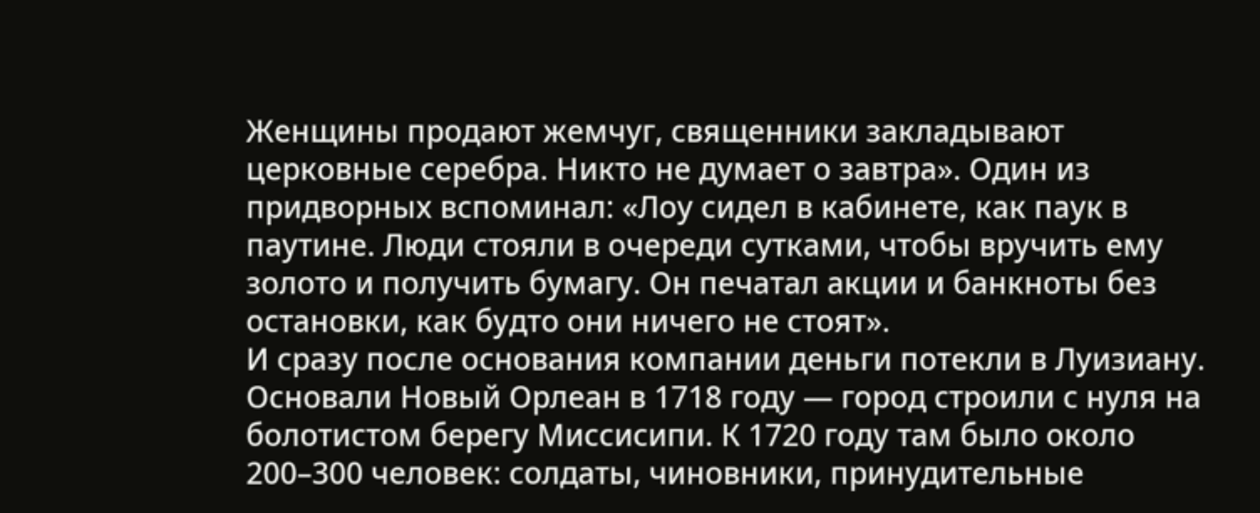Женщины продают жемчуг, священники закладывают церковные серебра. Никто не думает о завтра». Один из придворных вспоминал: «Лоу сидел в кабинете, как паук в паутине. Люди стояли в очереди сутками, чтобы вручить ему золото и получить бумагу. Он печатал акции и банкноты без остановки, как будто они ничего не стоят».
И сразу после основания компании деньги потекли в Луизиану. Основали Новый Орлеан в 1718 году — город строили с нуля на болотистом берегу Миссисипи. К 1720 году там было около 200–300 человек: солдаты, чиновники, принудительные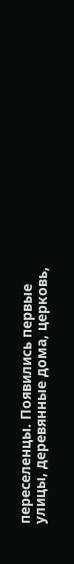переселенцы. Появились первые улицы, деревянные дома, церковь,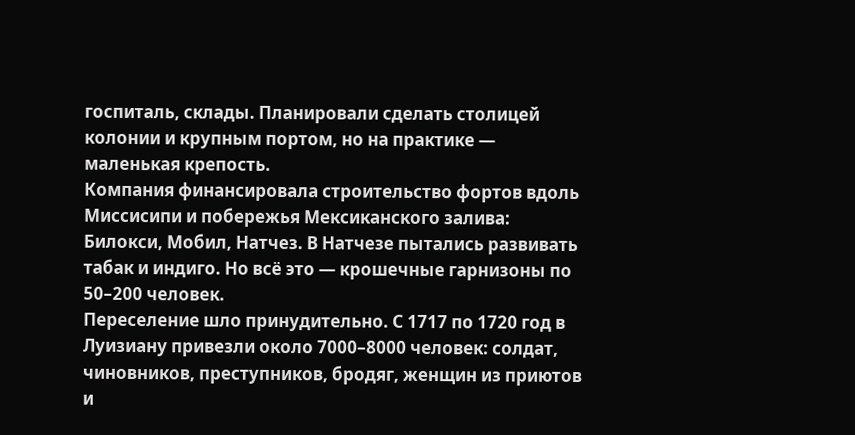госпиталь, склады. Планировали сделать столицей колонии и крупным портом, но на практике — маленькая крепость.
Компания финансировала строительство фортов вдоль Миссисипи и побережья Мексиканского залива: Билокси, Мобил, Натчез. В Натчезе пытались развивать табак и индиго. Но всё это — крошечные гарнизоны по 50–200 человек.
Переселение шло принудительно. С 1717 по 1720 год в Луизиану привезли около 7000–8000 человек: солдат, чиновников, преступников, бродяг, женщин из приютов и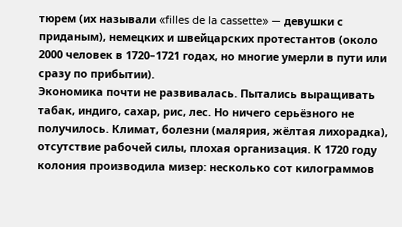тюрем (их называли «filles de la cassette» — девушки с приданым), немецких и швейцарских протестантов (около 2000 человек в 1720–1721 годах, но многие умерли в пути или сразу по прибытии).
Экономика почти не развивалась. Пытались выращивать табак, индиго, сахар, рис, лес. Но ничего серьёзного не получилось. Климат, болезни (малярия, жёлтая лихорадка), отсутствие рабочей силы, плохая организация. К 1720 году колония производила мизер: несколько сот килограммов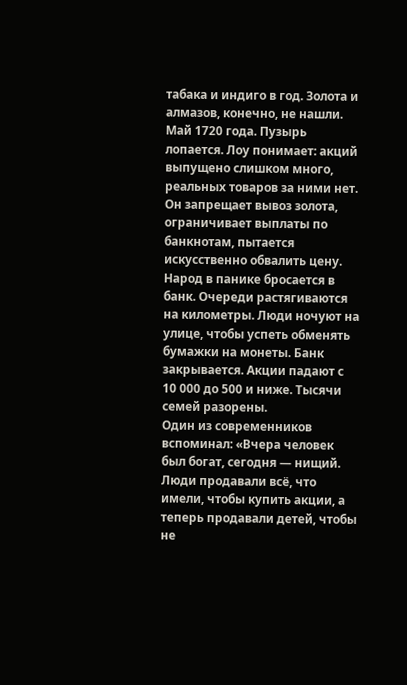табака и индиго в год. Золота и алмазов, конечно, не нашли.
Май 1720 года. Пузырь лопается. Лоу понимает: акций выпущено слишком много, реальных товаров за ними нет. Он запрещает вывоз золота, ограничивает выплаты по банкнотам, пытается искусственно обвалить цену. Народ в панике бросается в банк. Очереди растягиваются на километры. Люди ночуют на улице, чтобы успеть обменять бумажки на монеты. Банк закрывается. Акции падают с 10 000 до 500 и ниже. Тысячи семей разорены.
Один из современников вспоминал: «Вчера человек был богат, сегодня — нищий. Люди продавали всё, что имели, чтобы купить акции, а теперь продавали детей, чтобы не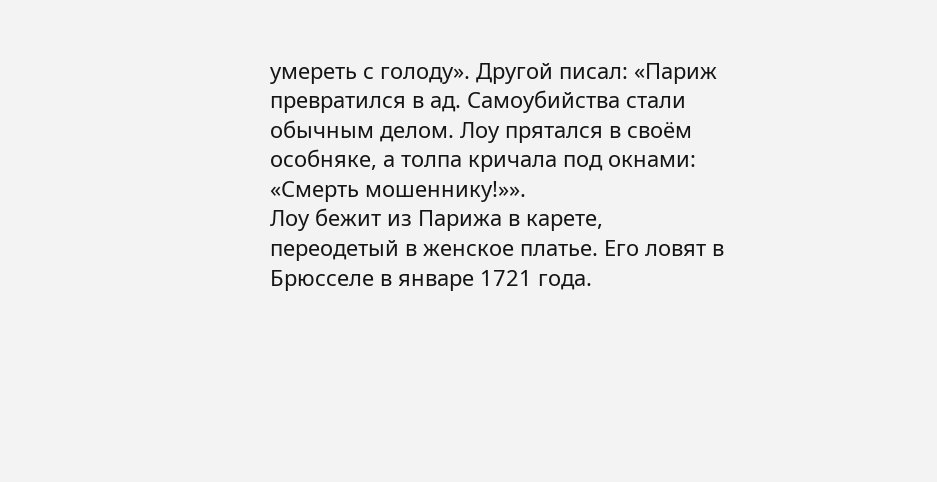умереть с голоду». Другой писал: «Париж превратился в ад. Самоубийства стали обычным делом. Лоу прятался в своём особняке, а толпа кричала под окнами: «Смерть мошеннику!»».
Лоу бежит из Парижа в карете, переодетый в женское платье. Его ловят в Брюсселе в январе 1721 года.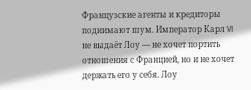Французские агенты и кредиторы поднимают шум. Император Карл VI не выдаёт Лоу — не хочет портить отношения с Францией, но и не хочет держать его у себя. Лоу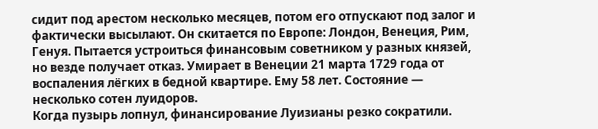сидит под арестом несколько месяцев, потом его отпускают под залог и фактически высылают. Он скитается по Европе: Лондон, Венеция, Рим, Генуя. Пытается устроиться финансовым советником у разных князей, но везде получает отказ. Умирает в Венеции 21 марта 1729 года от воспаления лёгких в бедной квартире. Ему 58 лет. Состояние — несколько сотен луидоров.
Когда пузырь лопнул, финансирование Луизианы резко сократили.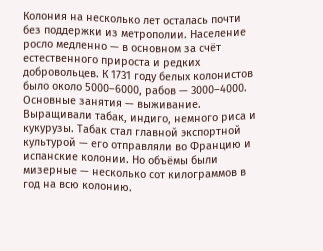Колония на несколько лет осталась почти без поддержки из метрополии. Население росло медленно — в основном за счёт естественного прироста и редких добровольцев. К 1731 году белых колонистов было около 5000–6000, рабов — 3000–4000. Основные занятия — выживание. Выращивали табак, индиго, немного риса и кукурузы. Табак стал главной экспортной культурой — его отправляли во Францию и испанские колонии. Но объёмы были мизерные — несколько сот килограммов в год на всю колонию.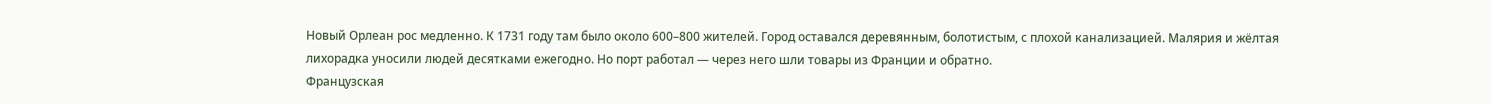Новый Орлеан рос медленно. К 1731 году там было около 600–800 жителей. Город оставался деревянным, болотистым, с плохой канализацией. Малярия и жёлтая лихорадка уносили людей десятками ежегодно. Но порт работал — через него шли товары из Франции и обратно.
Французская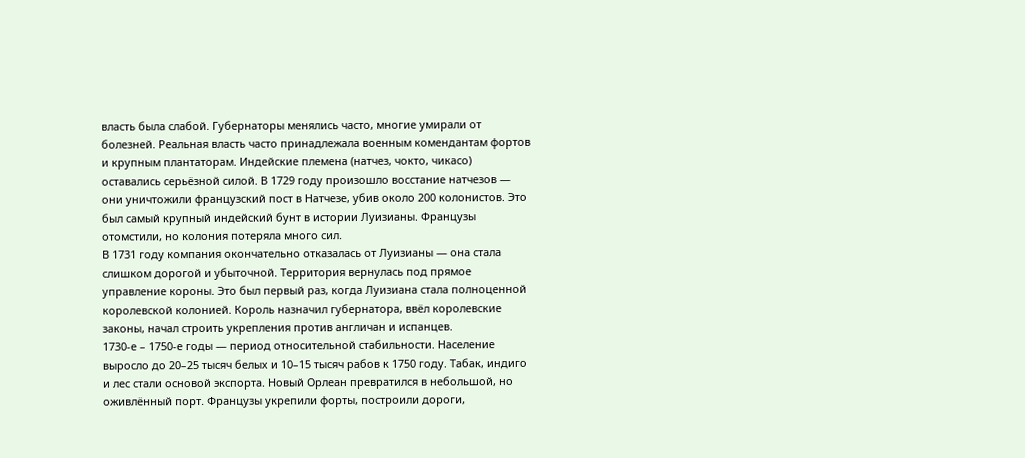власть была слабой. Губернаторы менялись часто, многие умирали от болезней. Реальная власть часто принадлежала военным комендантам фортов и крупным плантаторам. Индейские племена (натчез, чокто, чикасо) оставались серьёзной силой. В 1729 году произошло восстание натчезов — они уничтожили французский пост в Натчезе, убив около 200 колонистов. Это был самый крупный индейский бунт в истории Луизианы. Французы отомстили, но колония потеряла много сил.
В 1731 году компания окончательно отказалась от Луизианы — она стала слишком дорогой и убыточной. Территория вернулась под прямое управление короны. Это был первый раз, когда Луизиана стала полноценной королевской колонией. Король назначил губернатора, ввёл королевские законы, начал строить укрепления против англичан и испанцев.
1730-е – 1750-е годы — период относительной стабильности. Население выросло до 20–25 тысяч белых и 10–15 тысяч рабов к 1750 году. Табак, индиго и лес стали основой экспорта. Новый Орлеан превратился в небольшой, но оживлённый порт. Французы укрепили форты, построили дороги,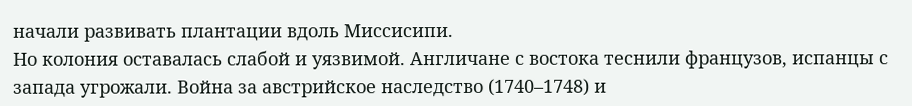начали развивать плантации вдоль Миссисипи.
Но колония оставалась слабой и уязвимой. Англичане с востока теснили французов, испанцы с запада угрожали. Война за австрийское наследство (1740–1748) и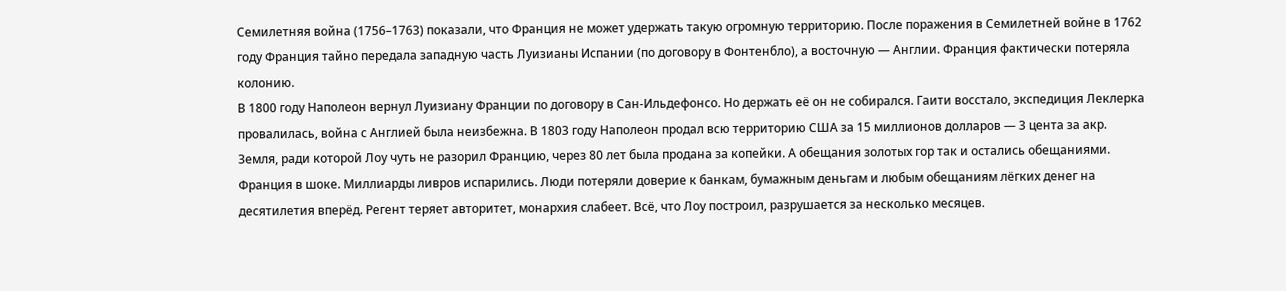Семилетняя война (1756–1763) показали, что Франция не может удержать такую огромную территорию. После поражения в Семилетней войне в 1762 году Франция тайно передала западную часть Луизианы Испании (по договору в Фонтенбло), а восточную — Англии. Франция фактически потеряла колонию.
В 1800 году Наполеон вернул Луизиану Франции по договору в Сан-Ильдефонсо. Но держать её он не собирался. Гаити восстало, экспедиция Леклерка провалилась, война с Англией была неизбежна. В 1803 году Наполеон продал всю территорию США за 15 миллионов долларов — 3 цента за акр.
Земля, ради которой Лоу чуть не разорил Францию, через 80 лет была продана за копейки. А обещания золотых гор так и остались обещаниями.
Франция в шоке. Миллиарды ливров испарились. Люди потеряли доверие к банкам, бумажным деньгам и любым обещаниям лёгких денег на десятилетия вперёд. Регент теряет авторитет, монархия слабеет. Всё, что Лоу построил, разрушается за несколько месяцев.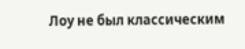Лоу не был классическим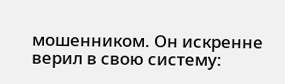мошенником. Он искренне верил в свою систему: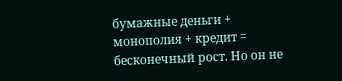бумажные деньги + монополия + кредит = бесконечный рост. Но он не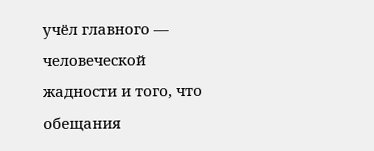учёл главного — человеческой жадности и того, что обещания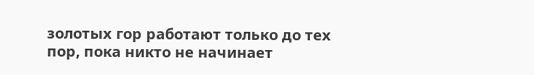золотых гор работают только до тех пор, пока никто не начинает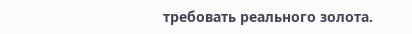требовать реального золота.